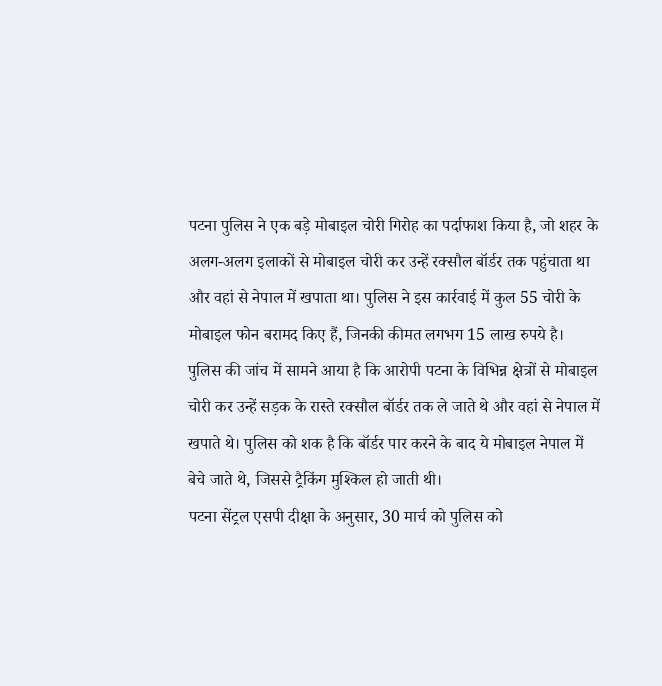पटना पुलिस ने एक बड़े मोबाइल चोरी गिरोह का पर्दाफाश किया है, जो शहर के अलग-अलग इलाकों से मोबाइल चोरी कर उन्हें रक्सौल बॉर्डर तक पहुंचाता था और वहां से नेपाल में खपाता था। पुलिस ने इस कार्रवाई में कुल 55 चोरी के मोबाइल फोन बरामद किए हैं, जिनकी कीमत लगभग 15 लाख रुपये है।
पुलिस की जांच में सामने आया है कि आरोपी पटना के विभिन्न क्षेत्रों से मोबाइल चोरी कर उन्हें सड़क के रास्ते रक्सौल बॉर्डर तक ले जाते थे और वहां से नेपाल में खपाते थे। पुलिस को शक है कि बॉर्डर पार करने के बाद ये मोबाइल नेपाल में बेचे जाते थे, जिससे ट्रैकिंग मुश्किल हो जाती थी।
पटना सेंट्रल एसपी दीक्षा के अनुसार, 30 मार्च को पुलिस को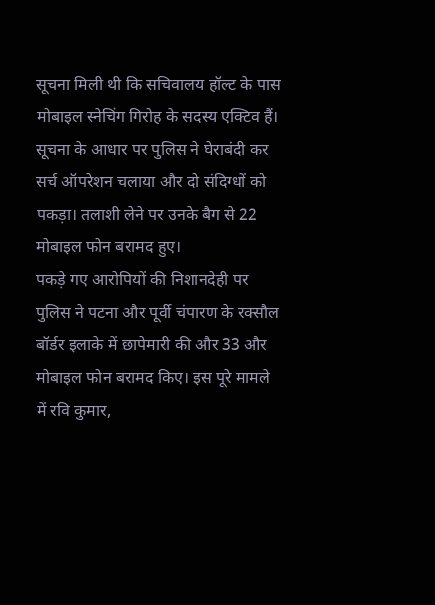सूचना मिली थी कि सचिवालय हॉल्ट के पास मोबाइल स्नेचिंग गिरोह के सदस्य एक्टिव हैं। सूचना के आधार पर पुलिस ने घेराबंदी कर सर्च ऑपरेशन चलाया और दो संदिग्धों को पकड़ा। तलाशी लेने पर उनके बैग से 22 मोबाइल फोन बरामद हुए।
पकड़े गए आरोपियों की निशानदेही पर पुलिस ने पटना और पूर्वी चंपारण के रक्सौल बॉर्डर इलाके में छापेमारी की और 33 और मोबाइल फोन बरामद किए। इस पूरे मामले में रवि कुमार,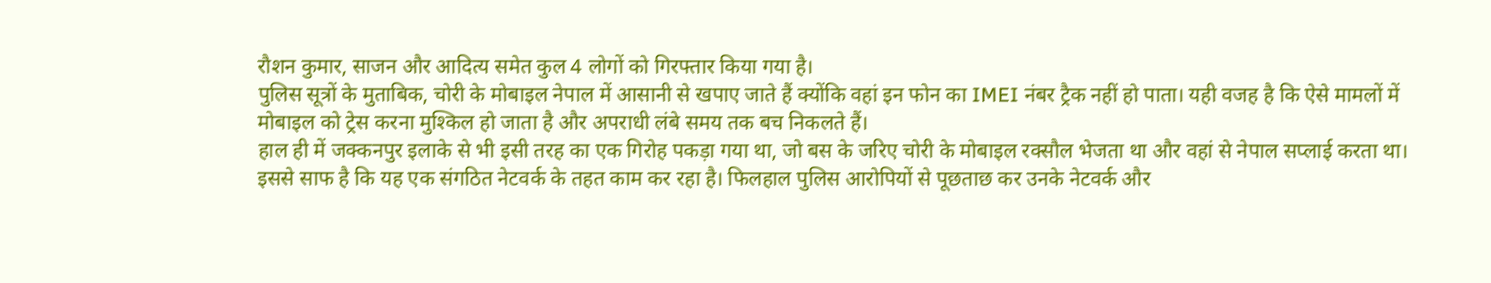रौशन कुमार, साजन और आदित्य समेत कुल 4 लोगों को गिरफ्तार किया गया है।
पुलिस सूत्रों के मुताबिक, चोरी के मोबाइल नेपाल में आसानी से खपाए जाते हैं क्योंकि वहां इन फोन का IMEI नंबर ट्रैक नहीं हो पाता। यही वजह है कि ऐसे मामलों में मोबाइल को ट्रेस करना मुश्किल हो जाता है और अपराधी लंबे समय तक बच निकलते हैं।
हाल ही में जक्कनपुर इलाके से भी इसी तरह का एक गिरोह पकड़ा गया था, जो बस के जरिए चोरी के मोबाइल रक्सौल भेजता था और वहां से नेपाल सप्लाई करता था। इससे साफ है कि यह एक संगठित नेटवर्क के तहत काम कर रहा है। फिलहाल पुलिस आरोपियों से पूछताछ कर उनके नेटवर्क और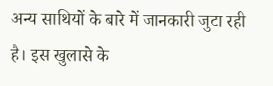अन्य साथियों के बारे में जानकारी जुटा रही है। इस खुलासे के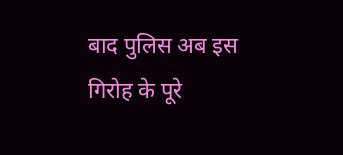बाद पुलिस अब इस गिरोह के पूरे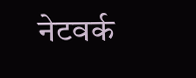नेटवर्क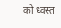को ध्वस्त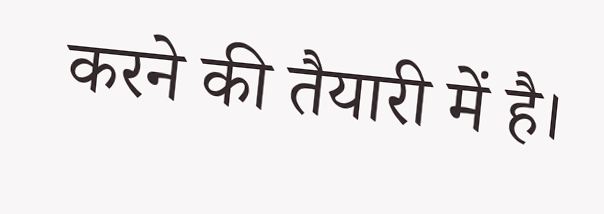करने की तैयारी में है।